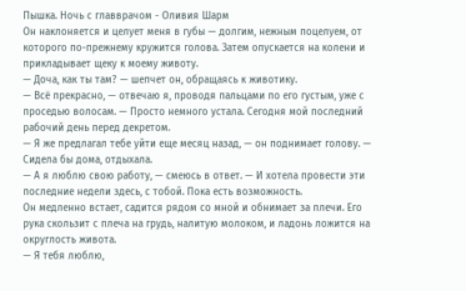Пышка. Ночь с главврачом - Оливия Шарм
Он наклоняется и целует меня в губы — долгим, нежным поцелуем, от которого по-прежнему кружится голова. Затем опускается на колени и прикладывает щеку к моему животу.
— Доча, как ты там? — шепчет он, обращаясь к животику.
— Всё прекрасно, — отвечаю я, проводя пальцами по его густым, уже с проседью волосам. — Просто немного устала. Сегодня мой последний рабочий день перед декретом.
— Я же предлагал тебе уйти еще месяц назад, — он поднимает голову. — Сидела бы дома, отдыхала.
— А я люблю свою работу, — смеюсь в ответ. — И хотела провести эти последние недели здесь, с тобой. Пока есть возможность.
Он медленно встает, садится рядом со мной и обнимает за плечи. Его рука скользит с плеча на грудь, налитую молоком, и ладонь ложится на округлость живота.
— Я тебя люблю,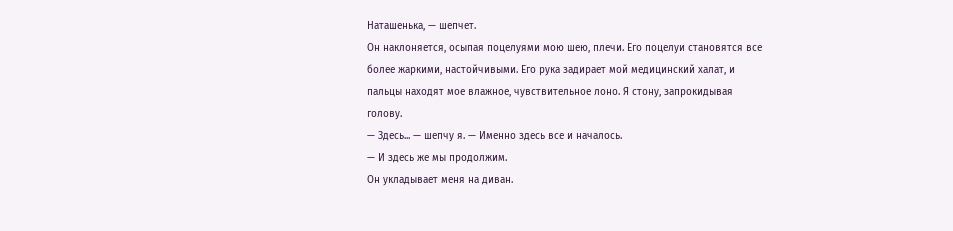Наташенька, — шепчет.
Он наклоняется, осыпая поцелуями мою шею, плечи. Его поцелуи становятся все более жаркими, настойчивыми. Его рука задирает мой медицинский халат, и пальцы находят мое влажное, чувствительное лоно. Я стону, запрокидывая голову.
— Здесь... — шепчу я. — Именно здесь все и началось.
— И здесь же мы продолжим.
Он укладывает меня на диван.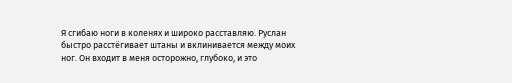Я сгибаю ноги в коленях и широко расставляю. Руслан быстро расстёгивает штаны и вклинивается между моих ног. Он входит в меня осторожно, глубоко, и это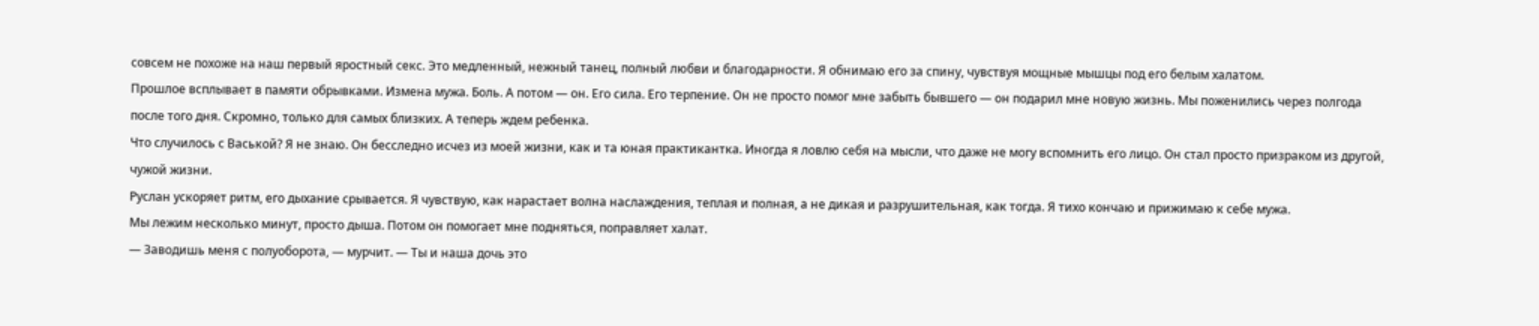совсем не похоже на наш первый яростный секс. Это медленный, нежный танец, полный любви и благодарности. Я обнимаю его за спину, чувствуя мощные мышцы под его белым халатом.
Прошлое всплывает в памяти обрывками. Измена мужа. Боль. А потом — он. Его сила. Его терпение. Он не просто помог мне забыть бывшего — он подарил мне новую жизнь. Мы поженились через полгода после того дня. Скромно, только для самых близких. А теперь ждем ребенка.
Что случилось с Васькой? Я не знаю. Он бесследно исчез из моей жизни, как и та юная практикантка. Иногда я ловлю себя на мысли, что даже не могу вспомнить его лицо. Он стал просто призраком из другой, чужой жизни.
Руслан ускоряет ритм, его дыхание срывается. Я чувствую, как нарастает волна наслаждения, теплая и полная, а не дикая и разрушительная, как тогда. Я тихо кончаю и прижимаю к себе мужа.
Мы лежим несколько минут, просто дыша. Потом он помогает мне подняться, поправляет халат.
— Заводишь меня с полуоборота, — мурчит. — Ты и наша дочь это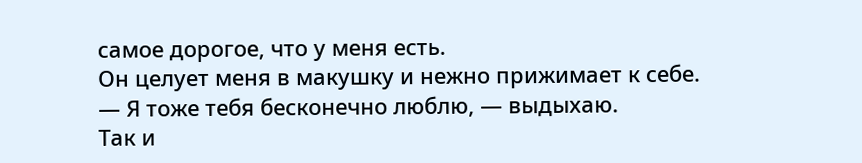самое дорогое, что у меня есть.
Он целует меня в макушку и нежно прижимает к себе.
— Я тоже тебя бесконечно люблю, — выдыхаю.
Так и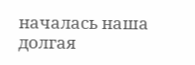началась наша долгая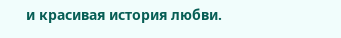и красивая история любви.